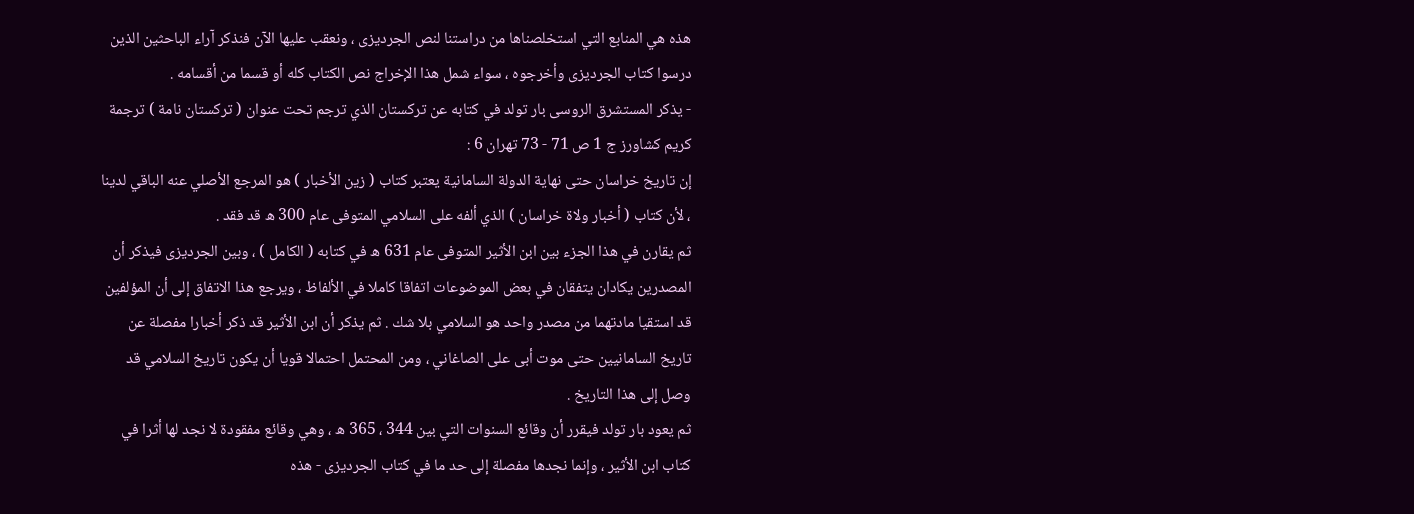هذه هي المنابع التي استخلصناها من دراستنا لنص الجرديزى ، ونعقب عليها الآن فنذكر آراء الباحثين الذين درسوا كتاب الجرديزى وأخرجوه ، سواء شمل هذا الإخراج نص الكتاب كله أو قسما من أقسامه .
- يذكر المستشرق الروسى بار تولد في كتابه عن تركستان الذي ترجم تحت عنوان ( تركستان نامة ) ترجمة كريم كشاورز ج 1 ص 71 - 73 تهران 6 :
إن تاريخ خراسان حتى نهاية الدولة السامانية يعتبر كتاب ( زين الأخبار ) هو المرجع الأصلي عنه الباقي لدينا ، لأن كتاب ( أخبار ولاة خراسان ) الذي ألفه على السلامي المتوفى عام 300 ه قد فقد .
ثم يقارن في هذا الجزء بين ابن الأثير المتوفى عام 631 ه في كتابه ( الكامل ) ، وبين الجرديزى فيذكر أن المصدرين يكادان يتفقان في بعض الموضوعات اتفاقا كاملا في الألفاظ ، ويرجع هذا الاتفاق إلى أن المؤلفين قد استقيا مادتهما من مصدر واحد هو السلامي بلا شك . ثم يذكر أن ابن الأثير قد ذكر أخبارا مفصلة عن تاريخ السامانيين حتى موت أبى على الصاغاني ، ومن المحتمل احتمالا قويا أن يكون تاريخ السلامي قد وصل إلى هذا التاريخ .
ثم يعود بار تولد فيقرر أن وقائع السنوات التي بين 344 ، 365 ه ، وهي وقائع مفقودة لا نجد لها أثرا في كتاب ابن الأثير ، وإنما نجدها مفصلة إلى حد ما في كتاب الجرديزى - هذه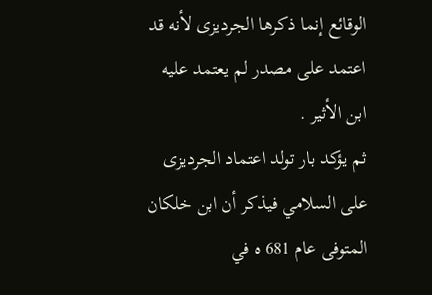الوقائع إنما ذكرها الجرديزى لأنه قد اعتمد على مصدر لم يعتمد عليه ابن الأثير .
ثم يؤكد بار تولد اعتماد الجرديزى على السلامي فيذكر أن ابن خلكان المتوفى عام 681 ه في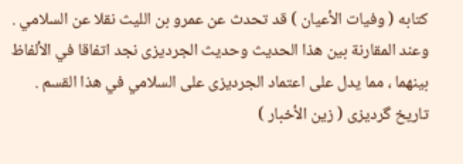كتابه ( وفيات الأعيان ) قد تحدث عن عمرو بن الليث نقلا عن السلامي .
وعند المقارنة بين هذا الحديث وحديث الجرديزى نجد اتفاقا في الألفاظ بينهما ، مما يدل على اعتماد الجرديزى على السلامي في هذا القسم .
تاريخ گرديزى ( زين الأخبار )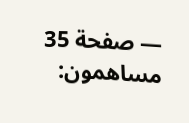— صفحة 35
مساهمون: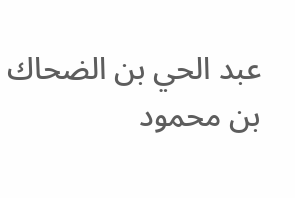عبد الحي بن الضحاك بن محمود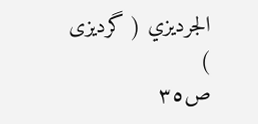الجرديزي ( گرديزى )
ص٣٥